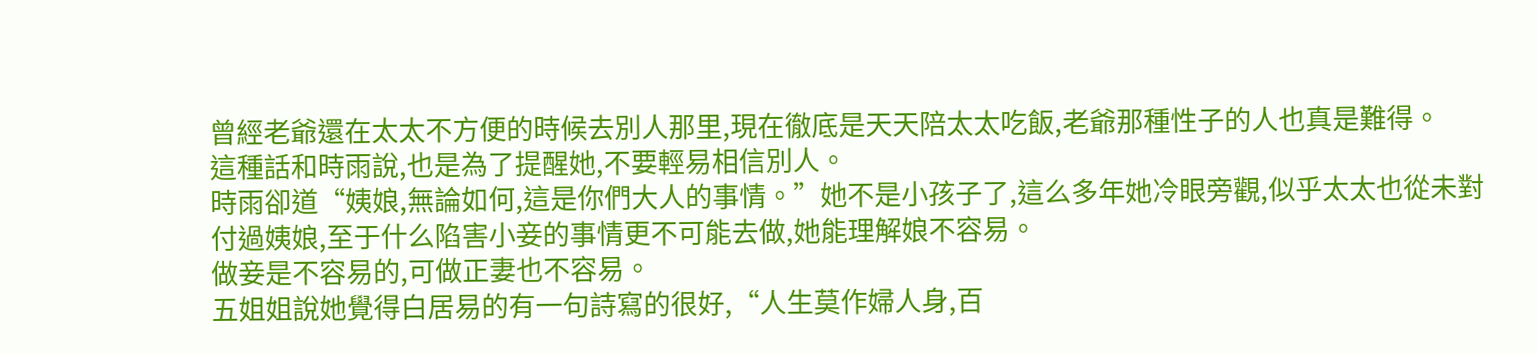曾經老爺還在太太不方便的時候去別人那里,現在徹底是天天陪太太吃飯,老爺那種性子的人也真是難得。
這種話和時雨說,也是為了提醒她,不要輕易相信別人。
時雨卻道“姨娘,無論如何,這是你們大人的事情。”她不是小孩子了,這么多年她冷眼旁觀,似乎太太也從未對付過姨娘,至于什么陷害小妾的事情更不可能去做,她能理解娘不容易。
做妾是不容易的,可做正妻也不容易。
五姐姐說她覺得白居易的有一句詩寫的很好,“人生莫作婦人身,百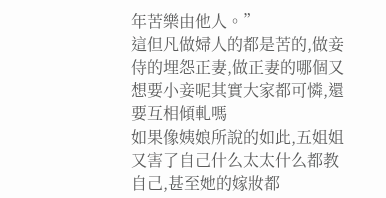年苦樂由他人。”
這但凡做婦人的都是苦的,做妾侍的埋怨正妻,做正妻的哪個又想要小妾呢其實大家都可憐,還要互相傾軋嗎
如果像姨娘所說的如此,五姐姐又害了自己什么太太什么都教自己,甚至她的嫁妝都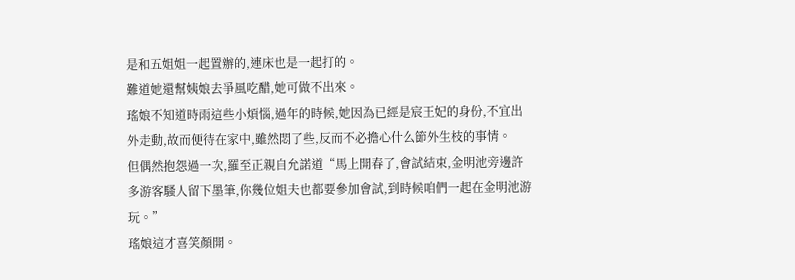是和五姐姐一起置辦的,連床也是一起打的。
難道她還幫姨娘去爭風吃醋,她可做不出來。
瑤娘不知道時雨這些小煩惱,過年的時候,她因為已經是宸王妃的身份,不宜出外走動,故而便待在家中,雖然悶了些,反而不必擔心什么節外生枝的事情。
但偶然抱怨過一次,羅至正親自允諾道“馬上開春了,會試結束,金明池旁邊許多游客騷人留下墨筆,你幾位姐夫也都要參加會試,到時候咱們一起在金明池游玩。”
瑤娘這才喜笑顏開。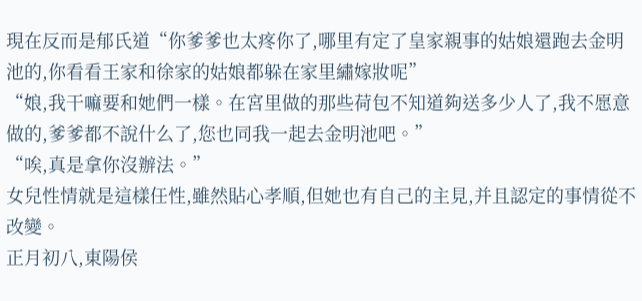現在反而是郁氏道“你爹爹也太疼你了,哪里有定了皇家親事的姑娘還跑去金明池的,你看看王家和徐家的姑娘都躲在家里繡嫁妝呢”
“娘,我干嘛要和她們一樣。在宮里做的那些荷包不知道夠送多少人了,我不愿意做的,爹爹都不說什么了,您也同我一起去金明池吧。”
“唉,真是拿你沒辦法。”
女兒性情就是這樣任性,雖然貼心孝順,但她也有自己的主見,并且認定的事情從不改變。
正月初八,東陽侯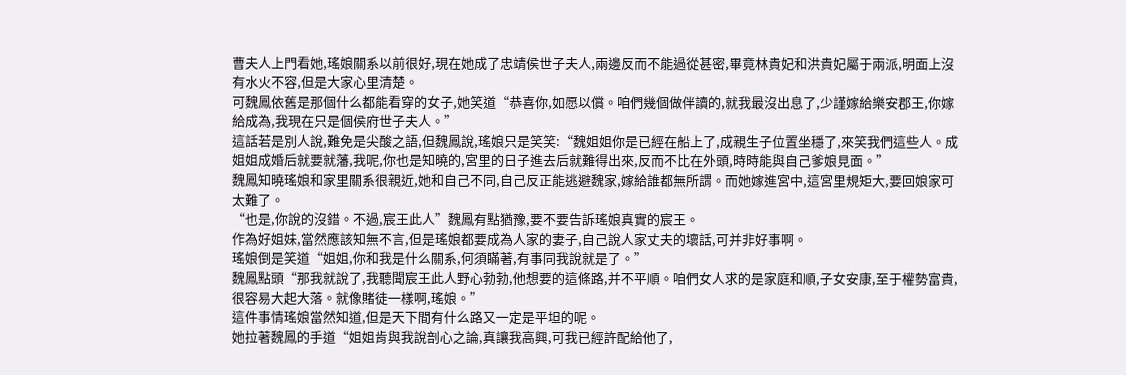曹夫人上門看她,瑤娘關系以前很好,現在她成了忠靖侯世子夫人,兩邊反而不能過從甚密,畢竟林貴妃和洪貴妃屬于兩派,明面上沒有水火不容,但是大家心里清楚。
可魏鳳依舊是那個什么都能看穿的女子,她笑道“恭喜你,如愿以償。咱們幾個做伴讀的,就我最沒出息了,少謹嫁給樂安郡王,你嫁給成為,我現在只是個侯府世子夫人。”
這話若是別人說,難免是尖酸之語,但魏鳳說,瑤娘只是笑笑:“魏姐姐你是已經在船上了,成親生子位置坐穩了,來笑我們這些人。成姐姐成婚后就要就藩,我呢,你也是知曉的,宮里的日子進去后就難得出來,反而不比在外頭,時時能與自己爹娘見面。”
魏鳳知曉瑤娘和家里關系很親近,她和自己不同,自己反正能逃避魏家,嫁給誰都無所謂。而她嫁進宮中,這宮里規矩大,要回娘家可太難了。
“也是,你說的沒錯。不過,宸王此人”魏鳳有點猶豫,要不要告訴瑤娘真實的宸王。
作為好姐妹,當然應該知無不言,但是瑤娘都要成為人家的妻子,自己說人家丈夫的壞話,可并非好事啊。
瑤娘倒是笑道“姐姐,你和我是什么關系,何須瞞著,有事同我說就是了。”
魏鳳點頭“那我就說了,我聽聞宸王此人野心勃勃,他想要的這條路,并不平順。咱們女人求的是家庭和順,子女安康,至于權勢富貴,很容易大起大落。就像賭徒一樣啊,瑤娘。”
這件事情瑤娘當然知道,但是天下間有什么路又一定是平坦的呢。
她拉著魏鳳的手道“姐姐肯與我說剖心之論,真讓我高興,可我已經許配給他了,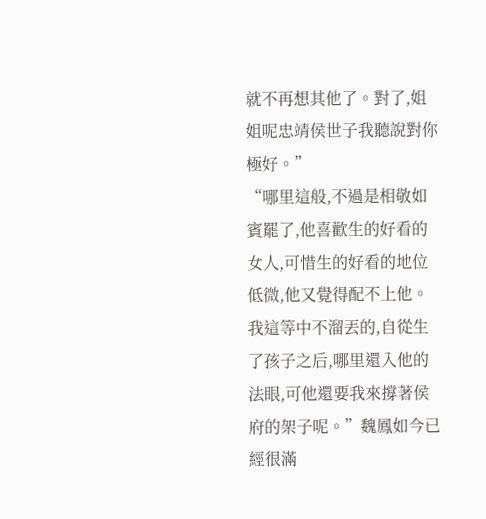就不再想其他了。對了,姐姐呢忠靖侯世子我聽說對你極好。”
“哪里這般,不過是相敬如賓罷了,他喜歡生的好看的女人,可惜生的好看的地位低微,他又覺得配不上他。我這等中不溜丟的,自從生了孩子之后,哪里還入他的法眼,可他還要我來撐著侯府的架子呢。”魏鳳如今已經很滿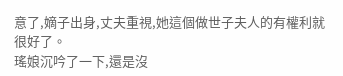意了,嫡子出身,丈夫重視,她這個做世子夫人的有權利就很好了。
瑤娘沉吟了一下,還是沒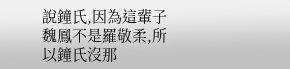說鐘氏,因為這輩子魏鳳不是羅敬柔,所以鐘氏沒那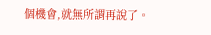個機會,就無所謂再說了。